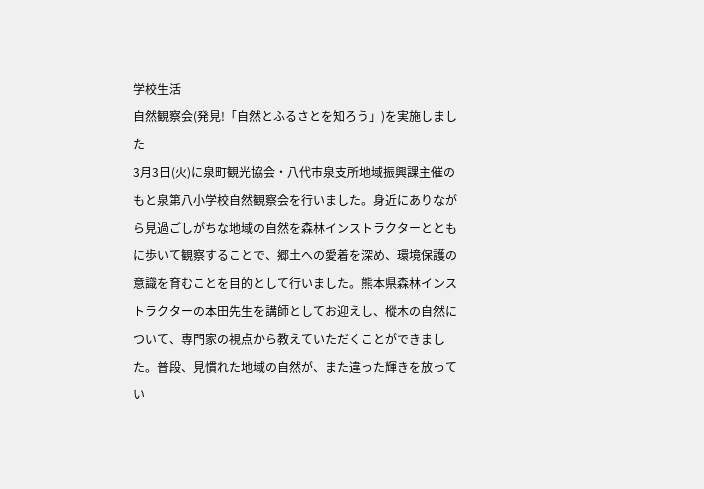学校生活
自然観察会(発見!「自然とふるさとを知ろう」)を実施しました
3月3日(火)に泉町観光協会・八代市泉支所地域振興課主催のもと泉第八小学校自然観察会を行いました。身近にありながら見過ごしがちな地域の自然を森林インストラクターとともに歩いて観察することで、郷土への愛着を深め、環境保護の意識を育むことを目的として行いました。熊本県森林インストラクターの本田先生を講師としてお迎えし、樅木の自然について、専門家の視点から教えていただくことができました。普段、見慣れた地域の自然が、また違った輝きを放ってい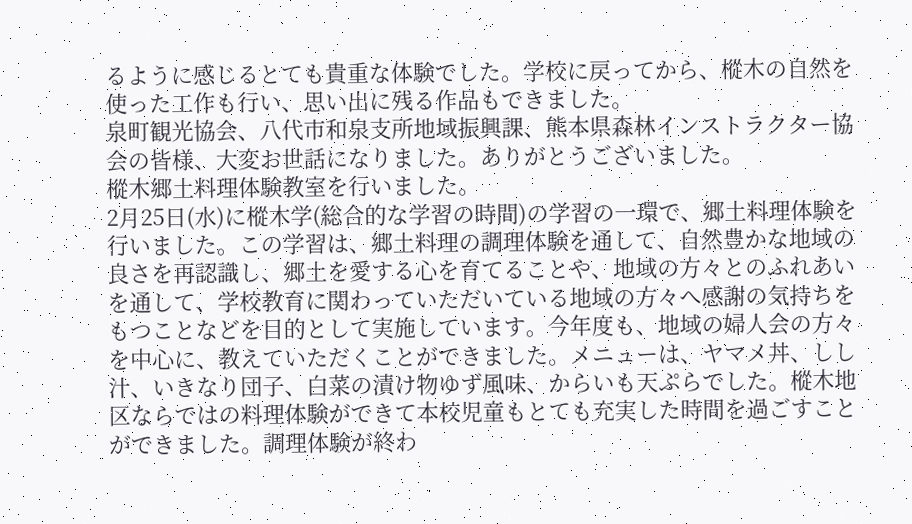るように感じるとても貴重な体験でした。学校に戻ってから、樅木の自然を使った工作も行い、思い出に残る作品もできました。
泉町観光協会、八代市和泉支所地域振興課、熊本県森林インストラクター協会の皆様、大変お世話になりました。ありがとうございました。
樅木郷土料理体験教室を行いました。
2月25日(水)に樅木学(総合的な学習の時間)の学習の一環で、郷土料理体験を行いました。この学習は、郷土料理の調理体験を通して、自然豊かな地域の良さを再認識し、郷土を愛する心を育てることや、地域の方々とのふれあいを通して、学校教育に関わっていただいている地域の方々へ感謝の気持ちをもつことなどを目的として実施しています。今年度も、地域の婦人会の方々を中心に、教えていただくことができました。メニューは、ヤマメ丼、しし汁、いきなり団子、白菜の漬け物ゆず風味、からいも天ぷらでした。樅木地区ならではの料理体験ができて本校児童もとても充実した時間を過ごすことができました。調理体験が終わ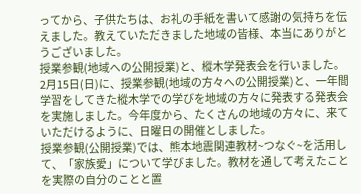ってから、子供たちは、お礼の手紙を書いて感謝の気持ちを伝えました。教えていただきました地域の皆様、本当にありがとうございました。
授業参観(地域への公開授業)と、樅木学発表会を行いました。
2月15日(日)に、授業参観(地域の方々への公開授業)と、一年間学習をしてきた樅木学での学びを地域の方々に発表する発表会を実施しました。今年度から、たくさんの地域の方々に、来ていただけるように、日曜日の開催としました。
授業参観(公開授業)では、熊本地震関連教材~つなぐ~を活用して、「家族愛」について学びました。教材を通して考えたことを実際の自分のことと置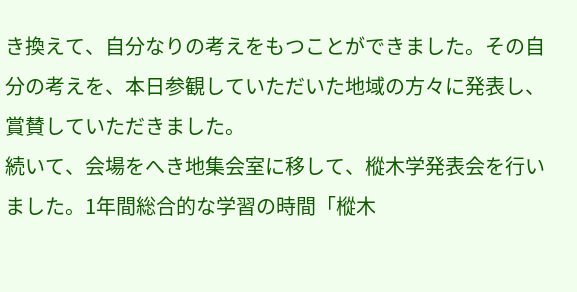き換えて、自分なりの考えをもつことができました。その自分の考えを、本日参観していただいた地域の方々に発表し、賞賛していただきました。
続いて、会場をへき地集会室に移して、樅木学発表会を行いました。1年間総合的な学習の時間「樅木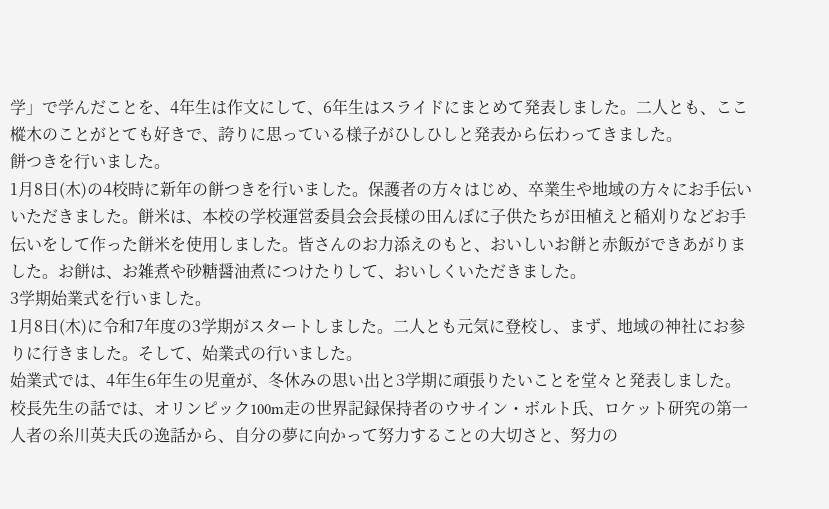学」で学んだことを、4年生は作文にして、6年生はスライドにまとめて発表しました。二人とも、ここ樅木のことがとても好きで、誇りに思っている様子がひしひしと発表から伝わってきました。
餅つきを行いました。
1月8日(木)の4校時に新年の餅つきを行いました。保護者の方々はじめ、卒業生や地域の方々にお手伝いいただきました。餅米は、本校の学校運営委員会会長様の田んぼに子供たちが田植えと稲刈りなどお手伝いをして作った餅米を使用しました。皆さんのお力添えのもと、おいしいお餅と赤飯ができあがりました。お餅は、お雑煮や砂糖醤油煮につけたりして、おいしくいただきました。
3学期始業式を行いました。
1月8日(木)に令和7年度の3学期がスタートしました。二人とも元気に登校し、まず、地域の神社にお参りに行きました。そして、始業式の行いました。
始業式では、4年生6年生の児童が、冬休みの思い出と3学期に頑張りたいことを堂々と発表しました。校長先生の話では、オリンピック100m走の世界記録保持者のウサイン・ボルト氏、ロケット研究の第一人者の糸川英夫氏の逸話から、自分の夢に向かって努力することの大切さと、努力の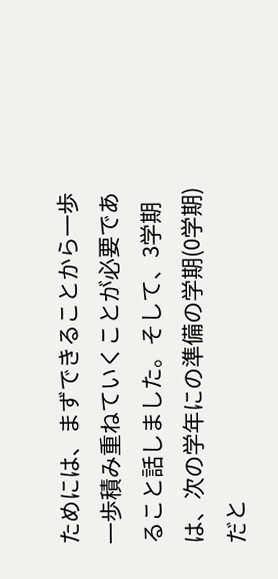ためには、まずできることから一歩一歩積み重ねていくことが必要であること話しました。そして、3学期は、次の学年にの準備の学期(0学期)だと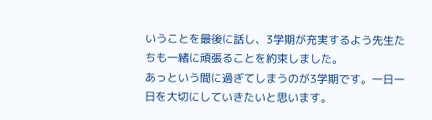いうことを最後に話し、3学期が充実するよう先生たちも一緒に頑張ることを約束しました。
あっという間に過ぎてしまうのが3学期です。一日一日を大切にしていきたいと思います。